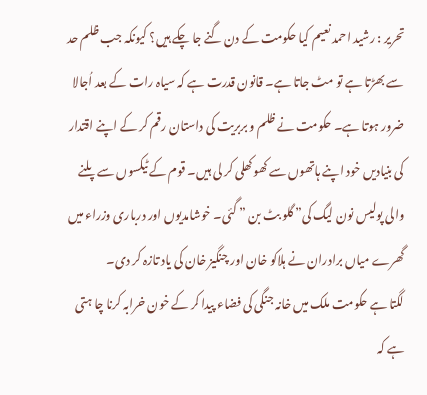تحریر : رشید احمد نعیم کیا حکومت کے دن گنے جا چکے ہیں؟ کیونکہ جب ظلم حد سے بھڑتا ہے تو مٹ جاتا ہے۔ قانون قدرت ہے کہ سیاہ رات کے بعد اُجالا ضرور ہوتا ہے۔ حکومت نے ظلم و بربریت کی داستان رقم کر کے اپنے اقتدار کی بنیادیں خود اپنے ہاتھوں سے کھوکھلی کر لی ہیں۔ قوم کے ٹیکسوں سے پلنے والی پولیس نون لیگ کی” گلو بٹ بن ” گئی۔ خوشامدیوں اور درباری وزراء میں گھرے میاں برادران نے ہلاکو خان اور چنگیز خان کی یاد تازہ کر دی۔
لگتا ہے حکومت ملک میں خانہ جنگی کی فضاء پیدا کر کے خون خرابہ کرنا چا ہتی ہے کہ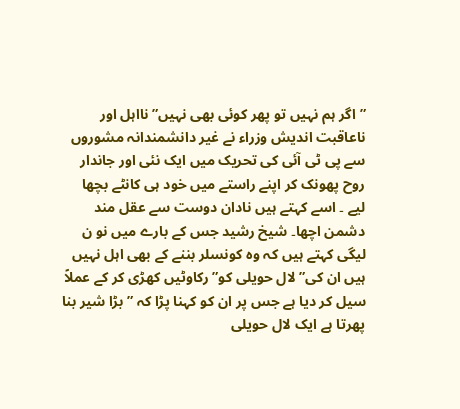”اگر ہم نہیں تو پھر کوئی بھی نہیں” نااہل اور ناعاقبت اندیش وزراء نے غیر دانشمندانہ مشوروں سے پی ٹی آئی کی تحریک میں ایک نئی اور جاندار روح پھونک کر اپنے راستے میں خود ہی کانٹے بچھا لیے ۔ اسے کہتے ہیں نادان دوست سے عقل مند دشمن اچھا۔ شیخ رشید جس کے بارے میں نو ن لیگی کہتے ہیں کہ وہ کونسلر بننے کے بھی اہل نہیں ہیں ان کی” لال حویلی کو” رکاوٹیں کھڑی کر کے عملاً سیل کر دیا ہے جس پر ان کو کہنا پڑا کہ ”بڑا شیر بنا پھرتا ہے ایک لال حویلی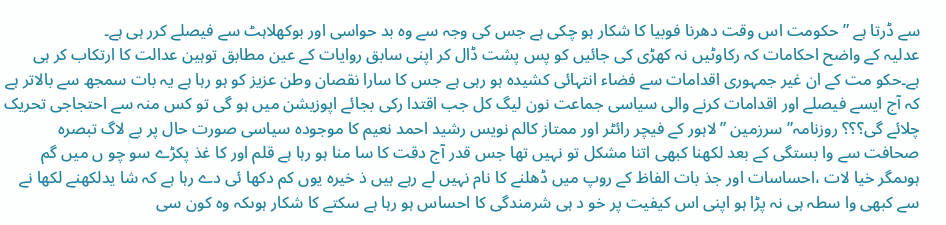سے ڈرتا ہے ” حکومت اس وقت دھرنا فوبیا کا شکار ہو چکی ہے جس کی وجہ سے وہ بد حواسی اور بوکھلاہٹ سے فیصلے کرر ہی ہے۔
عدلیہ کے واضح احکامات کہ رکاوٹیں نہ کھڑی کی جائیں کو پس پشت ڈال کر اپنی سابق روایات کے عین مطابق توہین عدالت کا ارتکاب کر ہی ہے۔حکو مت کے ان غیر جمہوری اقدامات سے فضاء انتہائی کشیدہ ہو رہی ہے جس کا سارا نقصان وطن عزیز کو ہو رہا ہے یہ بات سمجھ سے بالاتر ہے کہ آج ایسے فیصلے اور اقدامات کرنے والی سیاسی جماعت نون لیگ کل جب اقتدا رکی بجائے اپوزیشن میں ہو گی تو کس منہ سے احتجاجی تحریک چلائے گی؟؟؟ روزنامہ” سرزمین ”لاہور کے فیچر رائٹر اور ممتاز کالم نویس رشید احمد نعیم کا موجودہ سیاسی صورت حال پر بے لاگ تبصرہ صحافت سے وا بستگی کے بعد لکھنا کبھی اتنا مشکل تو نہیں تھا جس قدر آج دقت کا سا منا ہو رہا ہے قلم اور کا غذ پکڑے سو چو ں میں گم ہوںمگر خیا لات ،احساسات اور جذ بات الفاظ کے روپ میں ڈھلنے کا نام نہیں لے رہے ہیں ذ خیرہ یوں کم دکھا ئی دے رہا ہے کہ شا یدلکھنے لکھا نے سے کبھی وا سطہ ہی نہ پڑا ہو اپنی اس کیفیت پر خو د ہی شرمندگی کا احساس ہو رہا ہے سکتے کا شکار ہوںکہ وہ کون سی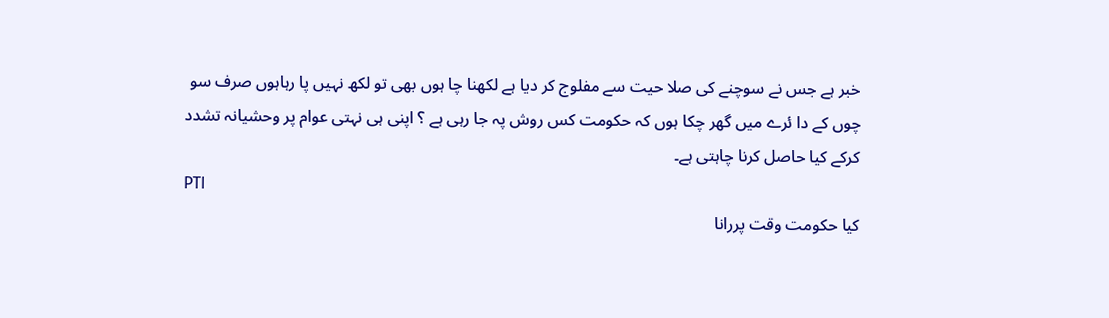خبر ہے جس نے سوچنے کی صلا حیت سے مفلوج کر دیا ہے لکھنا چا ہوں بھی تو لکھ نہیں پا رہاہوں صرف سو چوں کے دا ئرے میں گھر چکا ہوں کہ حکومت کس روش پہ جا رہی ہے ؟ اپنی ہی نہتی عوام پر وحشیانہ تشدد کرکے کیا حاصل کرنا چاہتی ہے۔
PTI
کیا حکومت وقت پررانا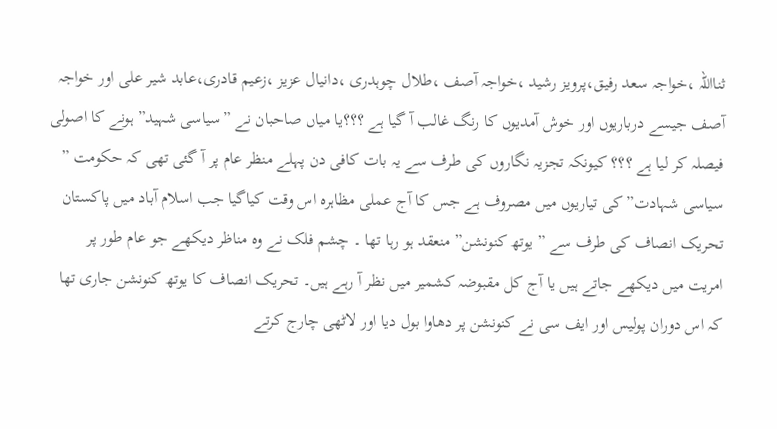ثنااللہ ،خواجہ سعد رفیق،پرویز رشید ،خواجہ آصف ،طلال چوہدری ،دانیال عزیز ،زعیم قادری،عابد شیر علی اور خواجہ آصف جیسے درباریوں اور خوش آمدیوں کا رنگ غالب آ گیا ہے ؟؟؟یا میاں صاحبان نے ”سیاسی شہید” ہونے کا اصولی فیصلہ کر لیا ہے ؟؟؟ کیونکہ تجزیہ نگاروں کی طرف سے یہ بات کافی دن پہلے منظر عام پر آ گئی تھی کہ حکومت ” سیاسی شہادت” کی تیاریوں میں مصروف ہے جس کا آج عملی مظاہرہ اس وقت کیاگیا جب اسلام آباد میں پاکستان تحریک انصاف کی طرف سے ” یوتھ کنونشن” منعقد ہو رہا تھا ۔ چشم فلک نے وہ مناظر دیکھے جو عام طور پر امریت میں دیکھے جاتے ہیں یا آج کل مقبوضہ کشمیر میں نظر آ رہے ہیں۔ تحریک انصاف کا یوتھ کنونشن جاری تھا کہ اس دوران پولیس اور ایف سی نے کنونشن پر دھاوا بول دیا اور لاٹھی چارج کرتے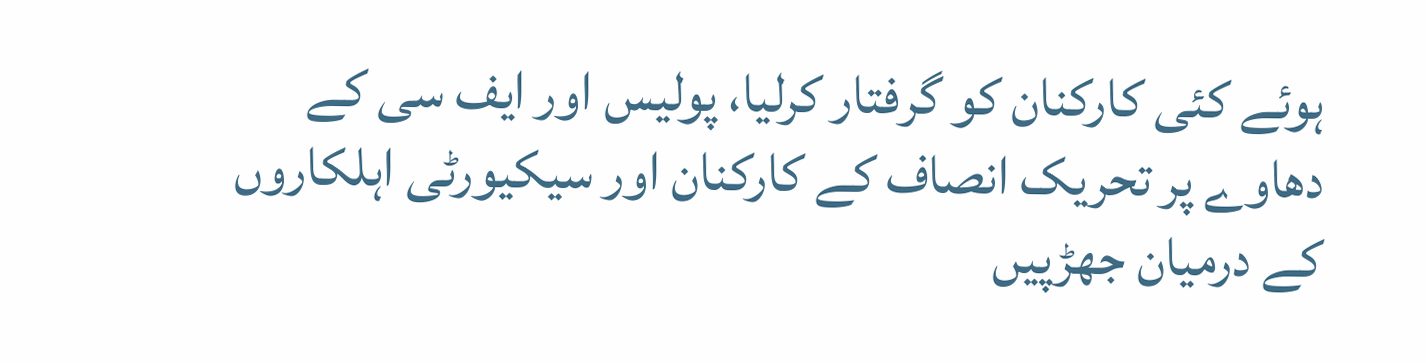ہوئے کئی کارکنان کو گرفتار کرلیا، پولیس اور ایف سی کے دھاوے پر تحریک انصاف کے کارکنان اور سیکیورٹی اہلکاروں کے درمیان جھڑپیں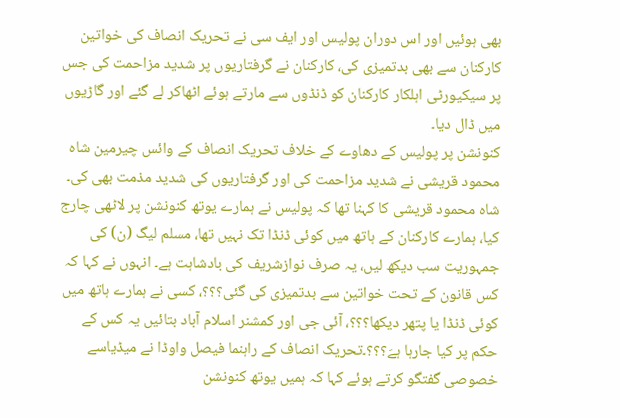بھی ہوئیں اور اس دوران پولیس اور ایف سی نے تحریک انصاف کی خواتین کارکنان سے بھی بدتمیزی کی، کارکنان نے گرفتاریوں پر شدید مزاحمت کی جس پر سیکیورٹی اہلکار کارکنان کو ڈنڈوں سے مارتے ہوئے اٹھاکر لے گئے اور گاڑیوں میں ڈال دیا۔
کنونشن پر پولیس کے دھاوے کے خلاف تحریک انصاف کے وائس چیرمین شاہ محمود قریشی نے شدید مزاحمت کی اور گرفتاریوں کی شدید مذمت بھی کی۔ شاہ محمود قریشی کا کہنا تھا کہ پولیس نے ہمارے یوتھ کنونشن پر لاٹھی چارج کیا، ہمارے کارکنان کے ہاتھ میں کوئی ڈنڈا تک نہیں تھا، مسلم لیگ (ن) کی جمہوریت سب دیکھ لیں، یہ صرف نوازشریف کی بادشاہت ہے۔ انہوں نے کہا کہ کس قانون کے تحت خواتین سے بدتمیزی کی گئی؟؟؟، کسی نے ہمارے ہاتھ میں کوئی ڈنڈا یا پتھر دیکھا؟؟؟، آئی جی اور کمشنر اسلام آباد بتائیں یہ کس کے حکم پر کیا جارہا ہےَ؟؟؟۔تحریک انصاف کے راہنما فیصل واوڈا نے میڈیاسے خصوصی گفتگو کرتے ہوئے کہا کہ ہمیں یوتھ کنونشن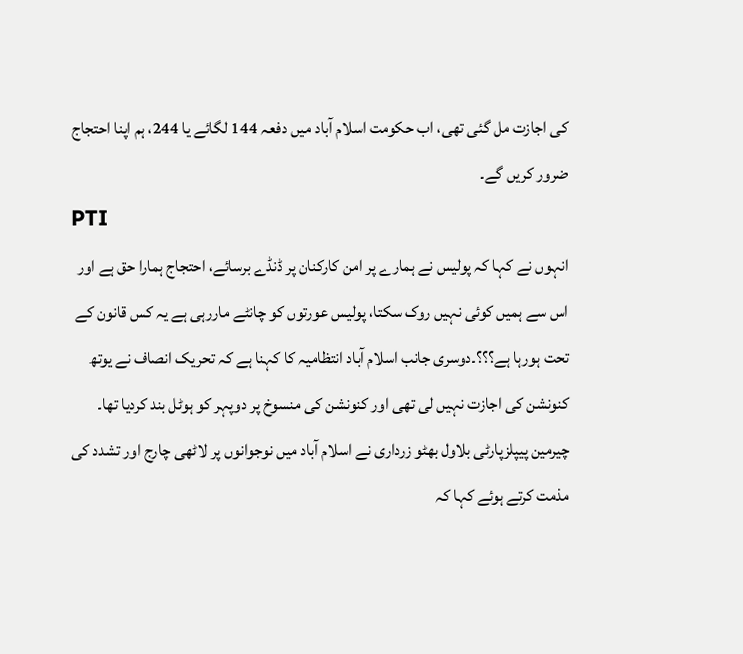کی اجازت مل گئی تھی، اب حکومت اسلام آباد میں دفعہ 144 لگائے یا 244، ہم اپنا احتجاج ضرور کریں گے۔
PTI
انہوں نے کہا کہ پولیس نے ہمارے پر امن کارکنان پر ڈنڈے برسائے، احتجاج ہمارا حق ہے اور اس سے ہمیں کوئی نہیں روک سکتا، پولیس عورتوں کو چانٹے ماررہی ہے یہ کس قانون کے تحت ہورہا ہے؟؟؟۔دوسری جانب اسلام آباد انتظامیہ کا کہنا ہے کہ تحریک انصاف نے یوتھ کنونشن کی اجازت نہیں لی تھی اور کنونشن کی منسوخ پر دوپہر کو ہوٹل بند کردیا تھا۔ چیرمین پیپلزپارٹی بلاول بھٹو زرداری نے اسلام آباد میں نوجوانوں پر لاٹھی چارج اور تشدد کی مذمت کرتے ہوئے کہا کہ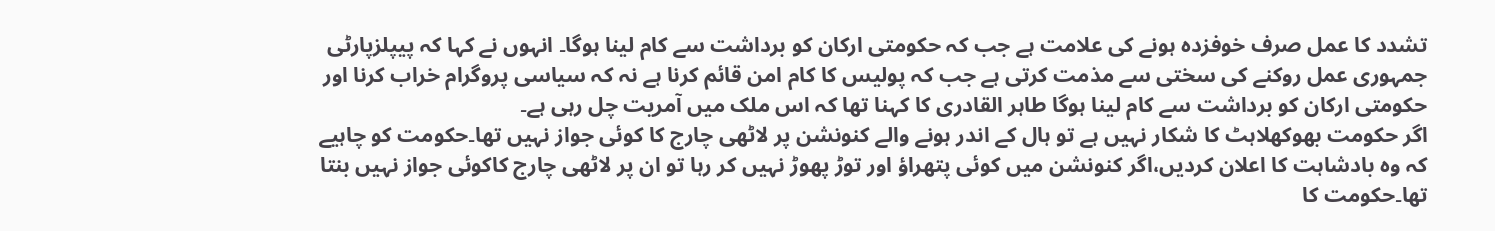تشدد کا عمل صرف خوفزدہ ہونے کی علامت ہے جب کہ حکومتی ارکان کو برداشت سے کام لینا ہوگا۔ انہوں نے کہا کہ پیپلزپارٹی جمہوری عمل روکنے کی سختی سے مذمت کرتی ہے جب کہ پولیس کا کام امن قائم کرنا ہے نہ کہ سیاسی پروگرام خراب کرنا اور حکومتی ارکان کو برداشت سے کام لینا ہوگا طاہر القادری کا کہنا تھا کہ اس ملک میں آمریت چل رہی ہے۔
اگر حکومت بھوکھلاہٹ کا شکار نہیں ہے تو ہال کے اندر ہونے والے کنونشن پر لاٹھی چارج کا کوئی جواز نہیں تھا۔حکومت کو چاہیے کہ وہ بادشاہت کا اعلان کردیں،اگر کنونشن میں کوئی پتھراؤ اور توڑ پھوڑ نہیں کر رہا تو ان پر لاٹھی چارج کاکوئی جواز نہیں بنتا تھا۔حکومت کا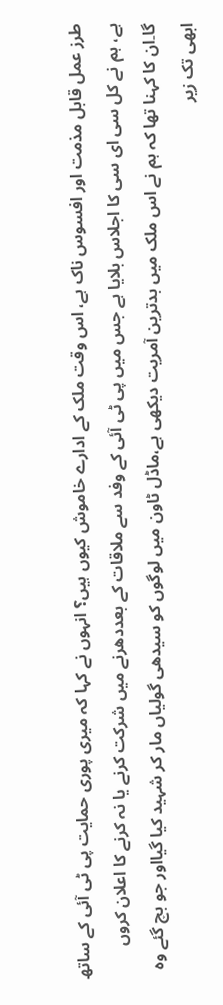طرز عمل قابل مذمت اور افسوس ناک ہے، اس وقت ملک کے ادارے خاموش کیوں ہیں؟ انہوں نے کہا کہ میری پوری حمایت پی ٹی آئی کے ساتھ ہے، ہم نے کل سی ای سی کا اجلاس بلایا ہے جس میں پی ٹی آئی کے وفد سے ملاقات کے بعددھرنے میں شرکت کرنے یا نہ کرنے کا اعلان کروں گا۔ان کا کہنا تھا کہ ہم نے اس ملک میں بدترین آمریت دیکھی ہے،ماڈل ٹاون میں لوگوں کو سیدھی گولیاں مار کر شہید کیا گیااور جو بچ گئے وہ ابھی تک زیر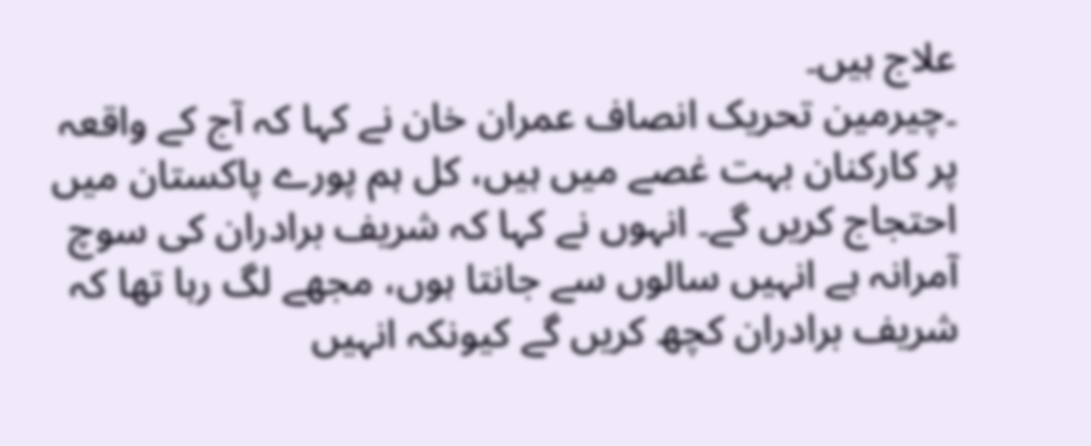علاج ہیں۔
۔چیرمین تحریک انصاف عمران خان نے کہا کہ آج کے واقعہ پر کارکنان بہت غصے میں ہیں، کل ہم پورے پاکستان میں احتجاج کریں گے۔ انہوں نے کہا کہ شریف برادران کی سوچ آمرانہ ہے انہیں سالوں سے جانتا ہوں، مجھے لگ رہا تھا کہ شریف برادران کچھ کریں گے کیونکہ انہیں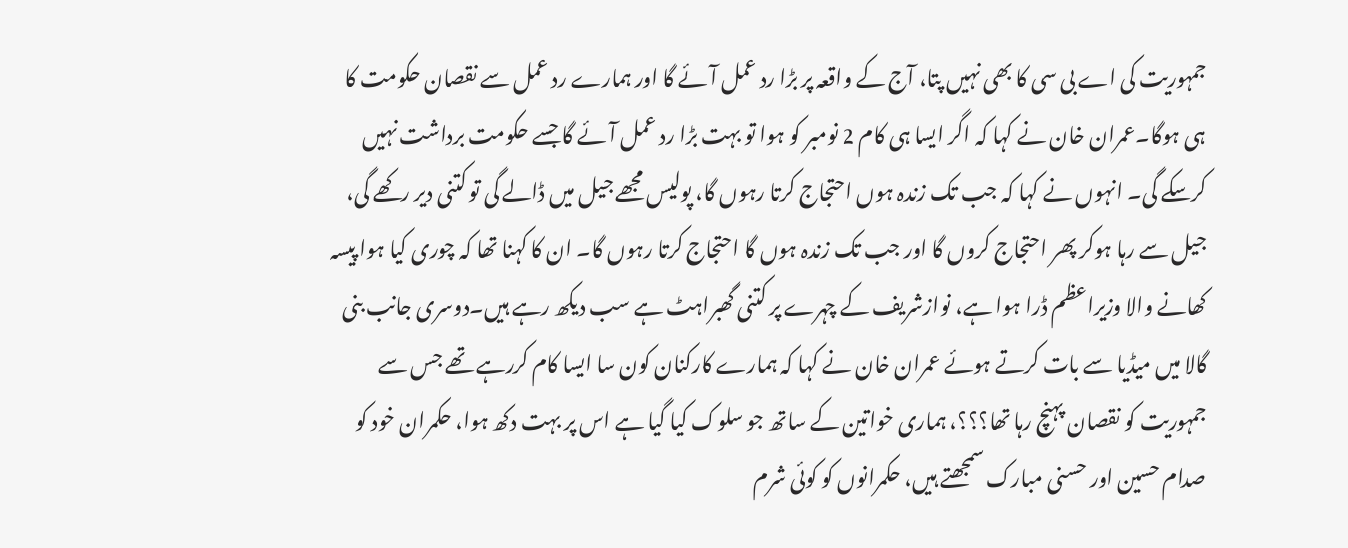جمہوریت کی اے بی سی کا بھی نہیں پتا، آج کے واقعہ پر بڑا رد عمل آئے گا اور ہمارے رد عمل سے نقصان حکومت کا ہی ہوگا۔عمران خان نے کہا کہ اگر ایسا ہی کام 2 نومبر کو ہوا تو بہت بڑا رد عمل آئے گا جسے حکومت برداشت نہیں کرسکے گی۔ انہوں نے کہا کہ جب تک زندہ ہوں احتجاج کرتا رہوں گا، پولیس مجھے جیل میں ڈالے گی تو کتنی دیر رکھے گی، جیل سے رہا ہوکر پھر احتجاج کروں گا اور جب تک زندہ ہوں گا احتجاج کرتا رہوں گا۔ ان کا کہنا تھا کہ چوری کیا ہوا پیسہ کھانے والا وزیراعظم ڈرا ہوا ہے، نوازشریف کے چہرے پر کتنی گھبراہٹ ہے سب دیکھ رہے ہیں۔دوسری جانب بنی گالا میں میڈیا سے بات کرتے ہوئے عمران خان نے کہا کہ ہمارے کارکنان کون سا ایسا کام کررہے تھے جس سے جمہوریت کو نقصان پہنچ رہا تھا؟؟؟، ہماری خواتین کے ساتھ جو سلوک کیا گیا ہے اس پر بہت دکھ ہوا، حکمران خود کو صدام حسین اور حسنی مبارک سمجھتے ہیں، حکمرانوں کو کوئی شرم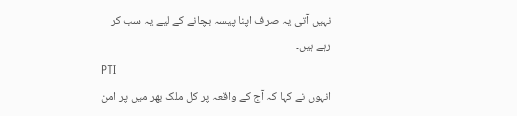نہیں آتی یہ صرف اپنا پیسہ بچانے کے لیے یہ سب کر رہے ہیں۔
PTI
انہوں نے کہا کہ آج کے واقعہ پر کل ملک بھر میں پر امن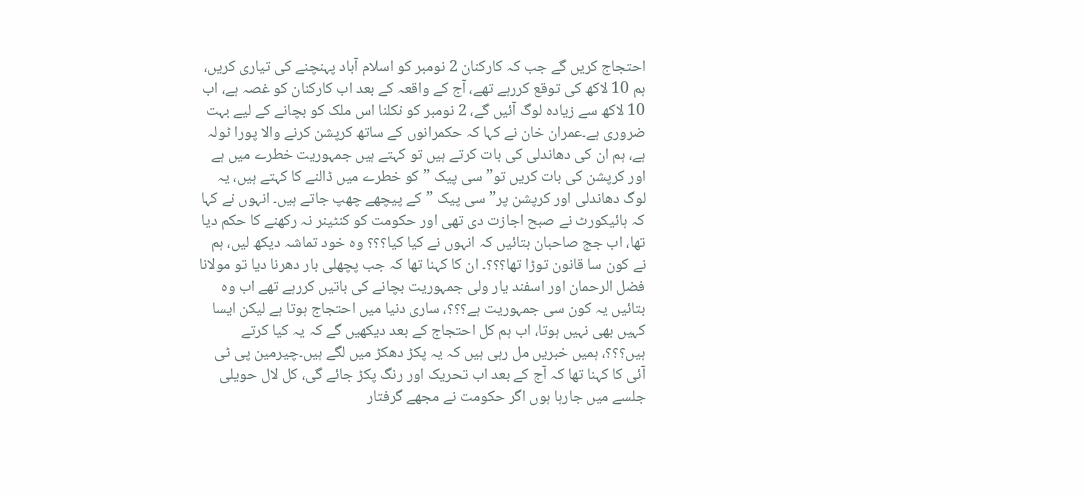احتجاج کریں گے جب کہ کارکنان 2 نومبر کو اسلام آباد پہنچنے کی تیاری کریں، ہم 10 لاکھ کی توقع کررہے تھے، آج کے واقعہ کے بعد اب کارکنان کو غصہ ہے، اب 10 لاکھ سے زیادہ لوگ آئیں گے، 2 نومبر کو نکلنا اس ملک کو بچانے کے لیے بہت ضروری ہے۔عمران خان نے کہا کہ حکمرانوں کے ساتھ کرپشن کرنے والا پورا ٹولہ ہے، ہم ان کی دھاندلی کی بات کرتے ہیں تو کہتے ہیں جمہوریت خطرے میں ہے اور کرپشن کی بات کریں تو” سی پیک ”کو خطرے میں ڈالنے کا کہتے ہیں، یہ لوگ دھاندلی اور کرپشن پر” سی پیک ”کے پیچھے چھپ جاتے ہیں۔ انہوں نے کہا کہ ہائیکورٹ نے صبح اجازت دی تھی اور حکومت کو کنٹینر نہ رکھنے کا حکم دیا تھا، اب جج صاحبان بتائیں کہ انہوں نے کیا کیا؟؟؟ وہ خود تماشہ دیکھ لیں، ہم نے کون سا قانون توڑا تھا؟؟؟۔ ان کا کہنا تھا کہ جب پچھلی بار دھرنا دیا تو مولانا فضل الرحمان اور اسفند یار ولی جمہوریت بچانے کی باتیں کررہے تھے اب وہ بتائیں یہ کون سی جمہوریت ہے؟؟؟، ساری دنیا میں احتجاج ہوتا ہے لیکن ایسا کہیں بھی نہیں ہوتا، اب ہم کل احتجاج کے بعد دیکھیں گے کہ یہ کیا کرتے ہیں؟؟؟، ہمیں خبریں مل رہی ہیں کہ یہ پکڑ دھکڑ میں لگے ہیں۔چیرمین پی ٹی آئی کا کہنا تھا کہ آج کے بعد اب تحریک اور رنگ پکڑ جائے گی، کل لال حویلی جلسے میں جارہا ہوں اگر حکومت نے مجھے گرفتار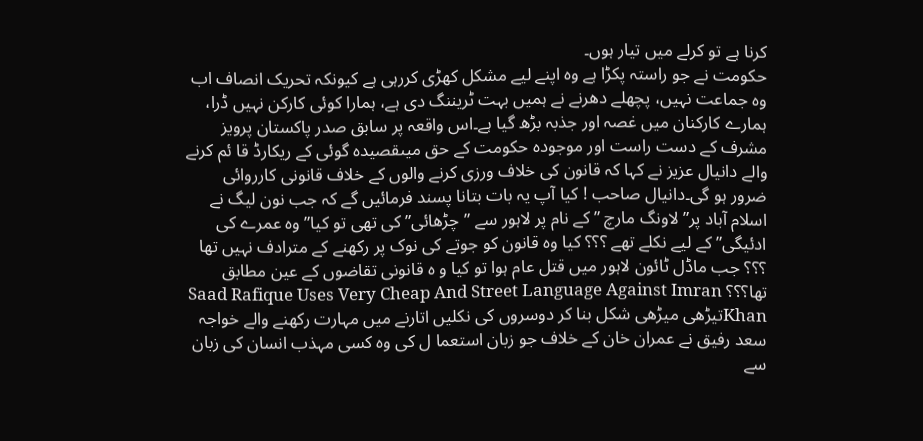کرنا ہے تو کرلے میں تیار ہوں۔
حکومت نے جو راستہ پکڑا ہے وہ اپنے لیے مشکل کھڑی کررہی ہے کیونکہ تحریک انصاف اب وہ جماعت نہیں، پچھلے دھرنے نے ہمیں بہت ٹریننگ دی ہے، ہمارا کوئی کارکن نہیں ڈرا، ہمارے کارکنان میں غصہ اور جذبہ بڑھ گیا ہے۔اس واقعہ پر سابق صدر پاکستان پرویز مشرف کے دست راست اور موجودہ حکومت کے حق میںقصیدہ گوئی کے ریکارڈ قا ئم کرنے والے دانیال عزیز نے کہا کہ قانون کی خلاف ورزی کرنے والوں کے خلاف قانونی کارروائی ضرور ہو گی۔دانیال صاحب ! کیا آپ یہ بات بتانا پسند فرمائیں گے کہ جب نون لیگ نے اسلام آباد پر” لاونگ مارچ ”کے نام پر لاہور سے ”چڑھائی” کی تھی تو کیا” وہ عمرے کی ادئیگی” کے لیے نکلے تھے ؟؟؟ کیا وہ قانون کو جوتے کی نوک پر رکھنے کے مترادف نہیں تھا ؟؟؟ جب ماڈل ٹائون لاہور میں قتل عام ہوا تو کیا و ہ قانونی تقاضوں کے عین مطابق تھا؟؟؟ Saad Rafique Uses Very Cheap And Street Language Against Imran Khanتیڑھی میڑھی شکل بنا کر دوسروں کی نکلیں اتارنے میں مہارت رکھنے والے خواجہ سعد رفیق نے عمران خان کے خلاف جو زبان استعما ل کی وہ کسی مہذب انسان کی زبان سے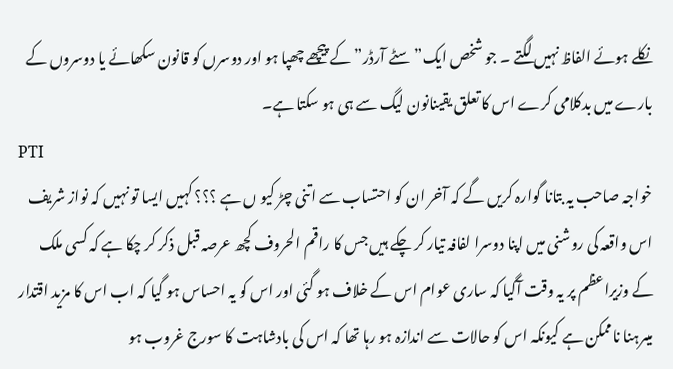نکلے ہوئے الفاظ نہیں لگتے ۔ جو شخص ایک” سٹے آرڈر” کے پیچھے چھپا ہو اور دوسرں کو قانون سکھائے یا دوسروں کے بارے میں بدکلامی کرے اس کا تعلق یقینانون لیگ سے ہی ہو سکتا ہے۔
PTI
خواجہ صاحب یہ بتانا گوارہ کریں گے کہ آخر ان کو احتساب سے اتنی چڑ کیو ں ہے ؟؟؟ کہیں ایسا تو نہیں کہ نواز شریف اس واقعہ کی روشنی میں اپنا دوسرا لفافہ تیار کر چکے ہیں جس کا راقم الحروف کچھ عرصہ قبل ذکر کر چکا ہے کہ کسی ملک کے وزیراعظم پر یہ وقت آگیا کہ ساری عوام اس کے خلاف ہو گئی اور اس کو یہ احساس ہو گیا کہ اب اس کا مزید اقتدار میںرہنا ناممکن ہے کیونکہ اس کو حالات سے اندازہ ہو رہا تھا کہ اس کی بادشاہت کا سورج غروب ہو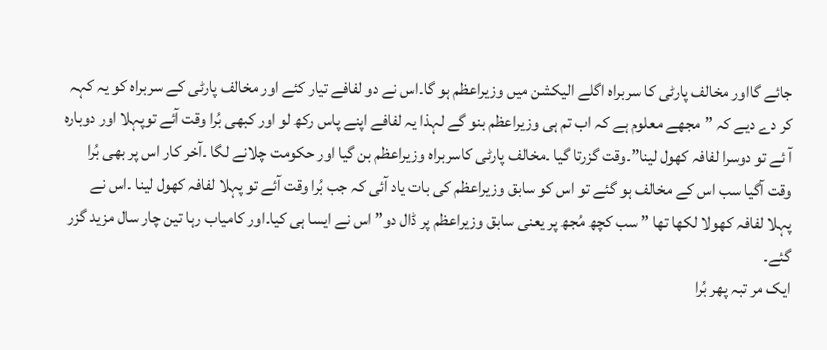جائے گااور مخالف پارٹی کا سربراہ اگلے الیکشن میں وزیراعظم ہو گا۔اس نے دو لفافے تیار کئے اور مخالف پارٹی کے سربراہ کو یہ کہہ کر دے دیے کہ ”مجھے معلوم ہے کہ اب تم ہی وزیراعظم بنو گے لہذا یہ لفافے اپنے پاس رکھ لو اور کبھی بُرا وقت آئے توپہلا اور دوبارہ آ ئے تو دوسرا لفافہ کھول لینا”۔وقت گزرتا گیا ۔مخالف پارٹی کاسربراہ وزیراعظم بن گیا اور حکومت چلانے لگا ۔آخر کار اس پر بھی بُرا وقت آگیا سب اس کے مخالف ہو گئے تو اس کو سابق وزیراعظم کی بات یاد آئی کہ جب بُرا وقت آئے تو پہلا لفافہ کھول لینا ۔اس نے پہلا لفافہ کھولا لکھا تھا ” سب کچھ مُجھ پر یعنی سابق وزیراعظم پر ڈال دو” اس نے ایسا ہی کیا۔اور کامیاب رہا تین چار سال مزید گزر گئے۔
ایک مر تبہ پھر بُرا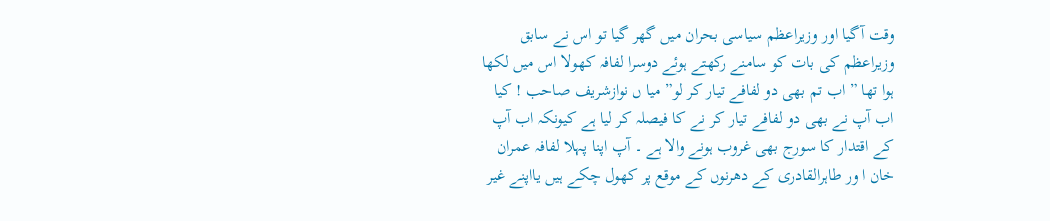وقت آگیا اور وزیراعظم سیاسی بحران میں گھر گیا تو اس نے سابق وزیراعظم کی بات کو سامنے رکھتے ہوئے دوسرا لفافہ کھولا اس میں لکھا ہوا تھا ” اب تم بھی دو لفافے تیار کر لو” میا ں نوازشریف صاحب ! کیا اب آپ نے بھی دو لفافے تیار کر نے کا فیصلہ کر لیا ہے کیونکہ اب آپ کے اقتدار کا سورج بھی غروب ہونے والا ہے ۔ آپ اپنا پہلا لفافہ عمران خان ا ور طاہرالقادری کے دھرنوں کے موقع پر کھول چکے ہیں یااپنے غیر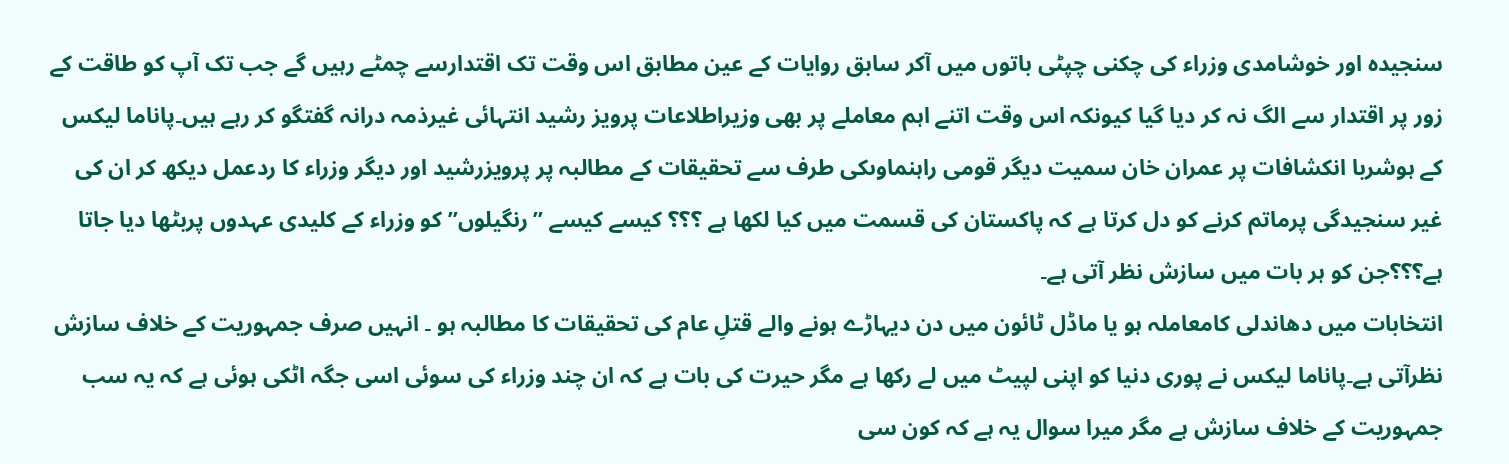سنجیدہ اور خوشامدی وزراء کی چکنی چپٹی باتوں میں آکر سابق روایات کے عین مطابق اس وقت تک اقتدارسے چمٹے رہیں گے جب تک آپ کو طاقت کے زور پر اقتدار سے الگ نہ کر دیا گیا کیونکہ اس وقت اتنے اہم معاملے پر بھی وزیراطلاعات پرویز رشید انتہائی غیرذمہ درانہ گفتگو کر رہے ہیں۔پاناما لیکس کے ہوشربا انکشافات پر عمران خان سمیت دیگر قومی راہنماوںکی طرف سے تحقیقات کے مطالبہ پر پرویزرشید اور دیگر وزراء کا ردعمل دیکھ کر ان کی غیر سنجیدگی پرماتم کرنے کو دل کرتا ہے کہ پاکستان کی قسمت میں کیا لکھا ہے ؟؟؟ کیسے کیسے ”رنگیلوں” کو وزراء کے کلیدی عہدوں پربٹھا دیا جاتا ہے؟؟؟جن کو ہر بات میں سازش نظر آتی ہے۔
انتخابات میں دھاندلی کامعاملہ ہو یا ماڈل ٹائون میں دن دیہاڑے ہونے والے قتلِ عام کی تحقیقات کا مطالبہ ہو ۔ انہیں صرف جمہوریت کے خلاف سازش نظرآتی ہے۔پاناما لیکس نے پوری دنیا کو اپنی لپیٹ میں لے رکھا ہے مگر حیرت کی بات ہے کہ ان چند وزراء کی سوئی اسی جگہ اٹکی ہوئی ہے کہ یہ سب جمہوریت کے خلاف سازش ہے مگر میرا سوال یہ ہے کہ کون سی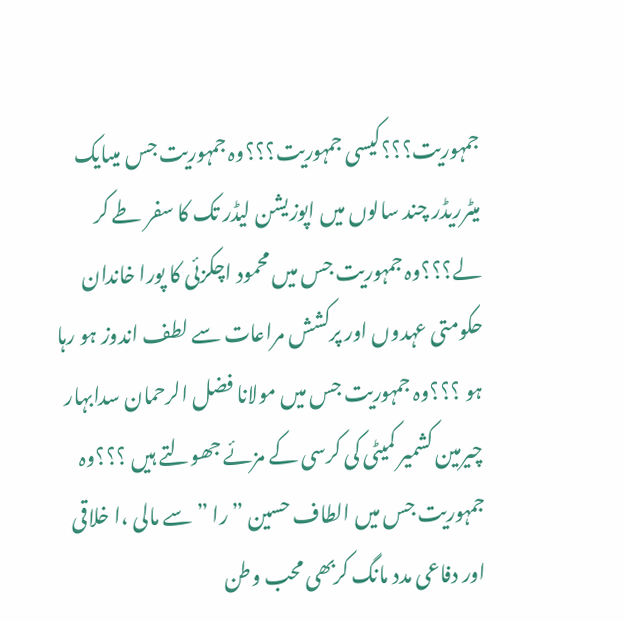جمہوریت؟؟؟کیسی جمہوریت؟؟؟وہ جمہوریت جس میںایک میٹرریڈر چند سالوں میں اپوزیشن لیڈر تک کا سفر طے کر لے؟؟؟وہ جمہوریت جس میں محمود اچکزئی کا پورا خاندان حکومتی عہدوں اور پرکشش مراعات سے لطف اندوز ہو رہا ہو ؟؟؟وہ جمہوریت جس میں مولانا فضل الرحمان سدابہار چیرمین کشمیر کمیٹی کی کرسی کے مزئے جھولتے ہیں ؟؟؟وہ جمہوریت جس میں الطاف حسین ”را ” سے مالی ،ا خلاقی اور دفاعی مدد مانگ کربھی محب وطن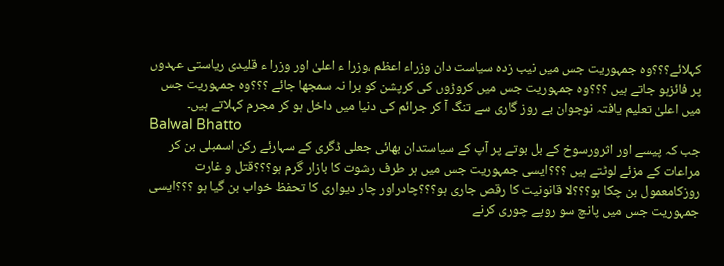کہلائے؟؟؟وہ جمہوریت جس میں نیب زدہ سیاست دان وزراء اعظم ،وزرا ء اعلیٰ اور وزرا ء قلیدی ریاستی عہدوں پر فائزہو جاتے ہیں ؟؟؟وہ جمہوریت جس میں کروڑوں کی کرپشن کو برا نہ سمجھا جائے ؟؟؟وہ جمہوریت جس میں اعلیٰ تعلیم یافتہ نوجوان بے روز گاری سے تنگ آ کر جرائم کی دنیا میں داخل ہو کر مجرم کہلاتے ہیں۔
Balwal Bhatto
جب کہ پیسے اور اثرورسوخ کے بل بوتے پر آپ کے سیاستدان بھائی جعلی ڈگری کے سہارئے رکن اسمبلی بن کر مراعات کے مزئے لوٹتے ہیں ؟؟؟ایسی جمہوریت جس میں ہر طرف رشوت کا بازار گرم ہو؟؟؟قتل و غارت روزکامعمول بن چکا ہو؟؟؟لا قانونیت کا رقص جاری ہو؟؟؟چادراور چار دیواری کا تحفظ خواب بن گیا ہو ؟؟؟ایسی جمہوریت جس میں پانچ سو روپے چوری کرنے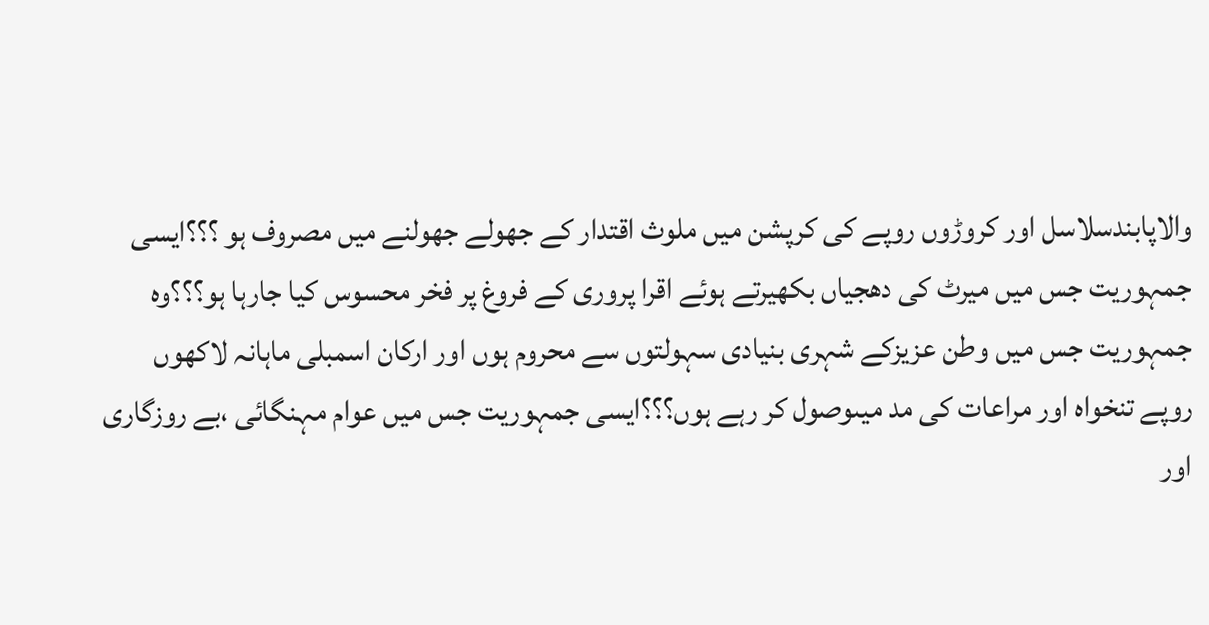والاپابندسلاسل اور کروڑوں روپے کی کرپشن میں ملوث اقتدار کے جھولے جھولنے میں مصروف ہو ؟؟؟ایسی جمہوریت جس میں میرٹ کی دھجیاں بکھیرتے ہوئے اقرا پروری کے فروغ پر فخر محسوس کیا جارہا ہو؟؟؟وہ جمہوریت جس میں وطن عزیزکے شہری بنیادی سہولتوں سے محروم ہوں اور ارکان اسمبلی ماہانہ لاکھوں روپے تنخواہ اور مراعات کی مد میںوصول کر رہے ہوں؟؟؟ایسی جمہوریت جس میں عوام مہنگائی ،بے روزگاری اور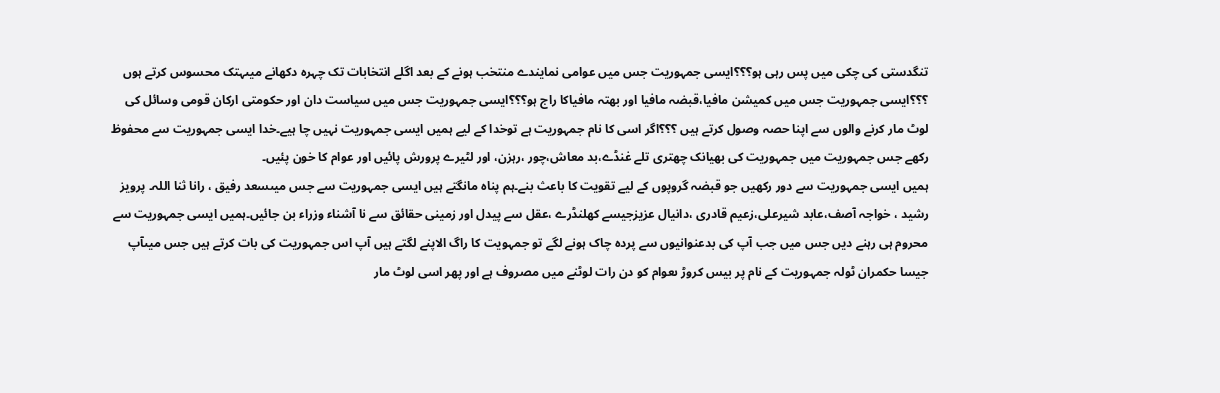تنگدستی کی چکی میں پس رہی ہو؟؟؟ایسی جمہوریت جس میں عوامی نمایندے منتخب ہونے کے بعد اگلے انتخابات تک چہرہ دکھانے میںہتک محسوس کرتے ہوں ؟؟؟ایسی جمہوریت جس میں کمیشن مافیا،قبضہ مافیا اور بھتہ مافیاکا راج ہو؟؟؟ایسی جمہوریت جس میں سیاست دان اور حکومتی ارکان قومی وسائل کی لوٹ مار کرنے والوں سے اپنا حصہ وصول کرتے ہیں ؟؟؟اگر اسی کا نام جمہوریت ہے توخدا کے لیے ہمیں ایسی جمہوریت نہیں چا ہیے۔خدا ایسی جمہوریت سے محفوظ رکھے جس جمہوریت میں جمہوریت کی بھیانک چھتری تلے غنڈے،بد معاش،چور ،رہزن، اور لٹیرے پرورش پائیں اور عوام کا خون پئیں۔
ہمیں ایسی جمہوریت سے دور رکھیں جو قبضہ گروپوں کے لیے تقویت کا باعث بنے۔ہم پناہ مانگتے ہیں ایسی جمہوریت سے جس میںسعد رفیق ، رانا ثنا اللہ۔ پرویز رشید ، خواجہ آصف،عابد شیرعلی،زعیم قادری ،دانیال عزیزجیسے کھلنڈرے ،عقل سے پیدل اور زمینی حقائق سے نا آشناء وزراء بن جائیں۔ہمیں ایسی جمہوریت سے محروم ہی رہنے دیں جس میں جب آپ کی بدعنوانیوں سے پردہ چاک ہونے لگے تو جمہویت کا راگ الاپنے لگتے ہیں آپ اس جمہوریت کی بات کرتے ہیں جس میںآپ جیسا حکمران ٹولہ جمہوریت کے نام پر بیس کروڑ ںعوام کو دن رات لوٹنے میں مصروف ہے اور پھر اسی لوٹ مار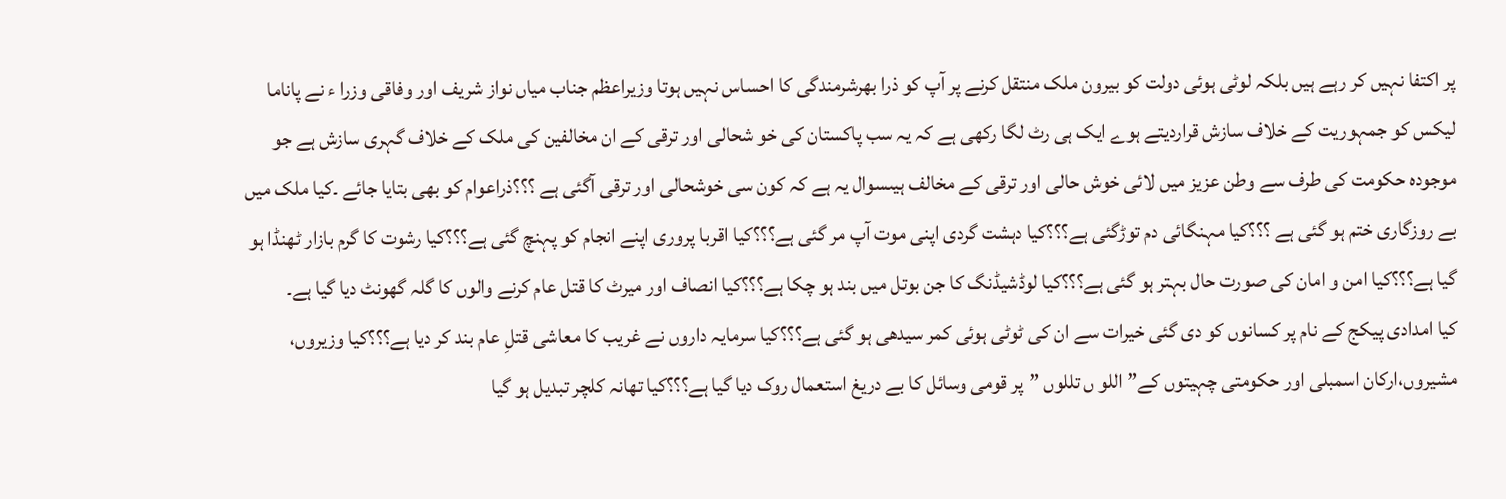پر اکتفا نہیں کر رہے ہیں بلکہ لوٹی ہوئی دولت کو بیرون ملک منتقل کرنے پر آپ کو ذرا بھرشرمندگی کا احساس نہیں ہوتا وزیراعظم جناب میاں نواز شریف اور وفاقی وزرا ء نے پاناما لیکس کو جمہوریت کے خلاف سازش قراردیتے ہوے ایک ہی رٹ لگا رکھی ہے کہ یہ سب پاکستان کی خو شحالی اور ترقی کے ان مخالفین کی ملک کے خلاف گہری سازش ہے جو موجودہ حکومت کی طرف سے وطن عزیز میں لائی خوش حالی اور ترقی کے مخالف ہیںسوال یہ ہے کہ کون سی خوشحالی اور ترقی آگئی ہے ؟؟؟ذراعوام کو بھی بتایا جائے ۔کیا ملک میں بے روزگاری ختم ہو گئی ہے ؟؟؟کیا مہنگائی دم توڑگئی ہے؟؟؟کیا دہشت گردی اپنی موت آپ مر گئی ہے؟؟؟کیا اقربا پروری اپنے انجام کو پہنچ گئی ہے؟؟؟کیا رشوت کا گرم بازار ٹھنڈا ہو گیا ہے؟؟؟کیا امن و امان کی صورت حال بہتر ہو گئی ہے؟؟؟کیا لوڈشیڈنگ کا جن بوتل میں بند ہو چکا ہے؟؟؟کیا انصاف اور میرٹ کا قتل عام کرنے والوں کا گلہ گھونٹ دیا گیا ہے۔
کیا امدادی پیکج کے نام پر کسانوں کو دی گئی خیرات سے ان کی ٹوٹی ہوئی کمر سیدھی ہو گئی ہے؟؟؟کیا سرمایہ داروں نے غریب کا معاشی قتلِ عام بند کر دیا ہے؟؟؟کیا وزیروں، مشیروں،ارکان اسمبلی اور حکومتی چہیتوں کے” اللو ں تللوں ”پر قومی وسائل کا بے دریغ استعمال روک دیا گیا ہے؟؟؟کیا تھانہ کلچر تبدیل ہو گیا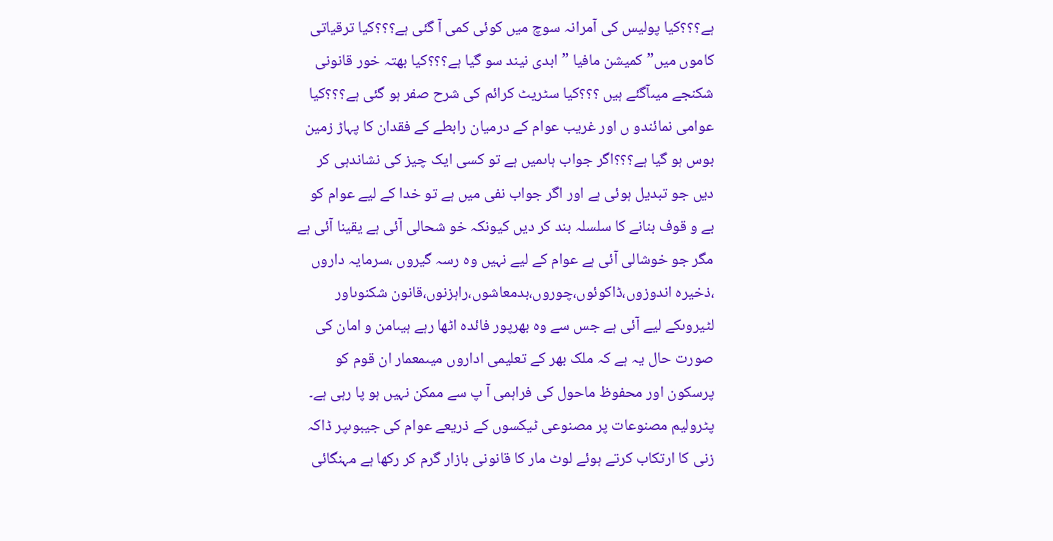ہے؟؟؟کیا پولیس کی آمرانہ سوچ میں کوئی کمی آ گئی ہے؟؟؟کیا ترقیاتی کاموں میں” کمیشن مافیا ”ابدی نیند سو گیا ہے؟؟؟کیا بھتہ خور قانونی شکنجے میںآگئے ہیں ؟؟؟کیا سٹریٹ کرائم کی شرح صفر ہو گئی ہے؟؟؟کیا عوامی نمائندو ں اور غریب عوام کے درمیان رابطے کے فقدان کا پہاڑ زمین بوس ہو گیا ہے؟؟؟اگر جواب ہاںمیں ہے تو کسی ایک چیز کی نشاندہی کر دیں جو تبدیل ہوئی ہے اور اگر جواب نفی میں ہے تو خدا کے لیے عوام کو بے و قوف بنانے کا سلسلہ بند کر دیں کیونکہ خو شحالی آئی ہے یقینا آئی ہے مگر جو خوشالی آئی ہے عوام کے لیے نہیں وہ رسہ گیروں ،سرمایہ داروں ،ذخیرہ اندوزوں،ڈاکوئوں،چوروں،بدمعاشوں،راہزنوں،قانون شکنوںاور لٹیروںکے لیے آئی ہے جس سے وہ بھرپور فائدہ اٹھا رہے ہیںامن و امان کی صورت حال یہ ہے کہ ملک بھر کے تعلیمی اداروں میںمعمار ان قوم کو پرسکون اور محفوظ ماحول کی فراہمی آ پ سے ممکن نہیں ہو پا رہی ہے۔
پٹرولیم مصنوعات پر مصنوعی ٹیکسوں کے ذریعے عوام کی جیبوںپر ڈاکہ زنی کا ارتکاب کرتے ہوئے لوٹ مار کا قانونی بازار گرم کر رکھا ہے مہنگائی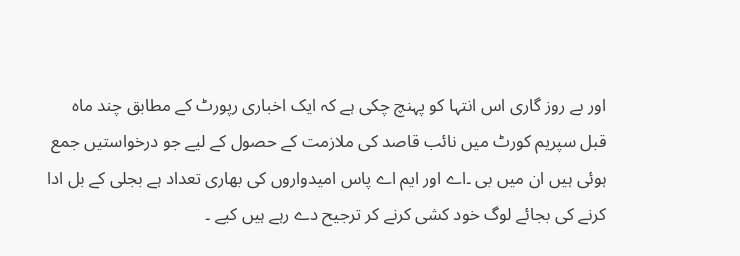اور بے روز گاری اس انتہا کو پہنچ چکی ہے کہ ایک اخباری رپورٹ کے مطابق چند ماہ قبل سپریم کورٹ میں نائب قاصد کی ملازمت کے حصول کے لیے جو درخواستیں جمع ہوئی ہیں ان میں بی ۔اے اور ایم اے پاس امیدواروں کی بھاری تعداد ہے بجلی کے بل ادا کرنے کی بجائے لوگ خود کشی کرنے کر ترجیح دے رہے ہیں کیے ۔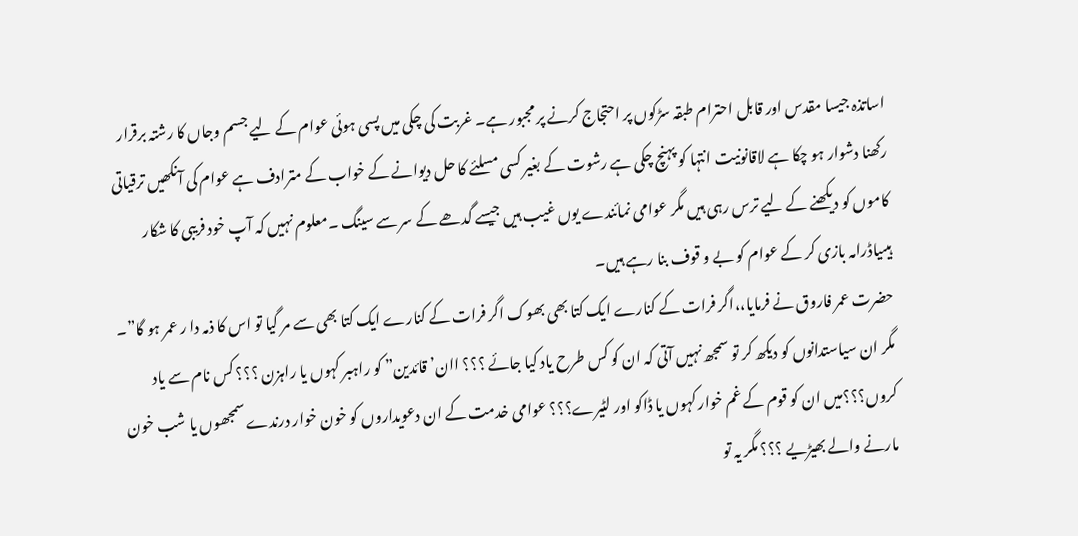اساتذہ جیسا مقدس اور قابل احترام طبقہ سڑکوں پر احتجاج کرنے پر مجبور ہے۔ غربت کی چکی میں پسی ہوئی عوام کے لیے جسم وجاں کا رشتہ برقرار رکھنا دشوار ہو چکا ہے لاقانونیت انتہا کو پہنچ چکی ہے رشوت کے بغیر کسی مسلئے کا حل دیوانے کے خواب کے مترادف ہے عوام کی آنکھیں ترقیاتی کاموں کو دیکھنے کے لیے ترس رہی ہیں مگر عوامی نمائندے یوں غیب ہیں جیسے گدھے کے سر سے سینگ ۔معلوم نہیں کہ آپ خود فریبی کا شکار ہیںیاڈرامہ بازی کر کے عوام کو بے و قوف بنا رہے ہیں۔
حضرت عمر فاروق نے فرمایا،،اگر فرات کے کنارے ایک کتا بھی بھوک اگر فرات کے کنارے ایک کتا بھی سے مر گیا تو اس کا ذمہ دا ر عمر ہو گا”۔ مگر ان سیاستدانوں کو دیکھ کر تو سمجھ نہیں آتی کہ ان کو کس طرح یاد کیا جائے ؟؟؟ اان’ قائدین” کو راہبر کہوں یا راہزن ؟؟؟ کس نام سے یاد کروں؟؟؟میں ان کو قوم کے غم خوار کہوں یا ڈاکو اور لٹیرے؟؟؟ عوامی خدمت کے ان دعویداروں کو خون خوار درندے سمجھوں یا شب خون مارنے والے بھیڑیے ؟؟؟ مگر یہ تو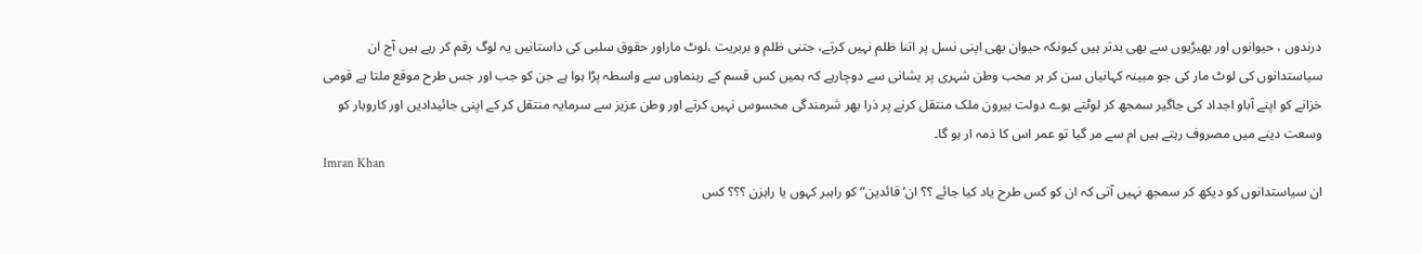درندوں ، حیوانوں اور بھیڑیوں سے بھی بدتر ہیں کیونکہ حیوان بھی اپنی نسل پر اتنا ظلم نہیں کرتے، جتنی ظلم و بربریت ،لوٹ ماراور حقوق سلبی کی داستانیں یہ لوگ رقم کر رہے ہیں آج ان سیاستدانوں کی لوٹ مار کی جو مبینہ کہانیاں سن کر ہر محب وطن شہری پر یشانی سے دوچارہے کہ ہمیں کس قسم کے رہنماوں سے واسطہ پڑا ہوا ہے جن کو جب اور جس طرح موقع ملتا ہے قومی خزانے کو اپنے آباو اجداد کی جاگیر سمجھ کر لوٹتے ہوے دولت بیرون ملک منتقل کرنے پر ذرا بھر شرمندگی محسوس نہیں کرتے اور وطن عزیز سے سرمایہ منتقل کر کے اپنی جائیدادیں اور کاروبار کو وسعت دینے میں مصروف رہتے ہیں ام سے مر گیا تو عمر اس کا ذمہ ار ہو گا۔
Imran Khan
ان سیاستدانوں کو دیکھ کر سمجھ نہیں آتی کہ ان کو کس طرح یاد کیا جائے ؟؟َ ان’ قائدین” کو راہبر کہوں یا راہزن ؟؟؟ کس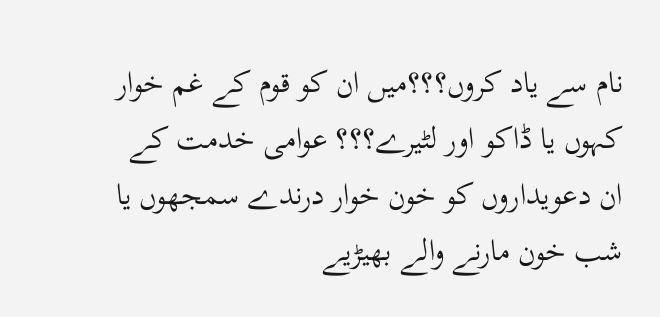نام سے یاد کروں؟؟؟میں ان کو قوم کے غم خوار کہوں یا ڈاکو اور لٹیرے؟؟؟ عوامی خدمت کے ان دعویداروں کو خون خوار درندے سمجھوں یا شب خون مارنے والے بھیڑیے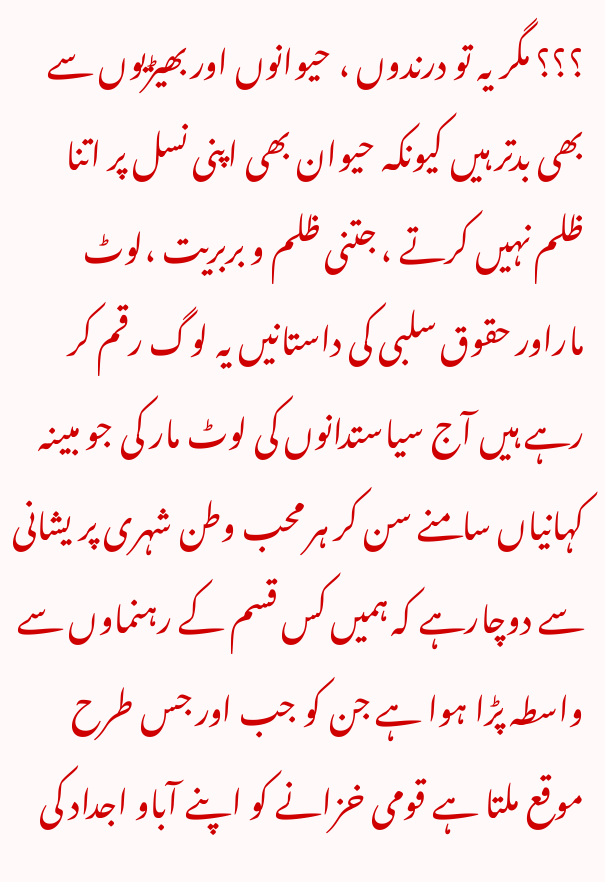؟؟؟ مگر یہ تو درندوں ، حیوانوں اور بھیڑیوں سے بھی بدتر ہیں کیونکہ حیوان بھی اپنی نسل پر اتنا ظلم نہیں کرتے ، جتنی ظلم و بربریت ،لوٹ ماراور حقوق سلبی کی داستانیں یہ لوگ رقم کر رہے ہیں آج سیاستدانوں کی لوٹ مار کی جو مبینہ کہانیاں سامنے سن کر ہر محب وطن شہری پر یشانی سے دوچارہے کہ ہمیں کس قسم کے رہنماوں سے واسطہ پڑا ہوا ہے جن کو جب اور جس طرح موقع ملتا ہے قومی خزانے کو اپنے آباو اجداد کی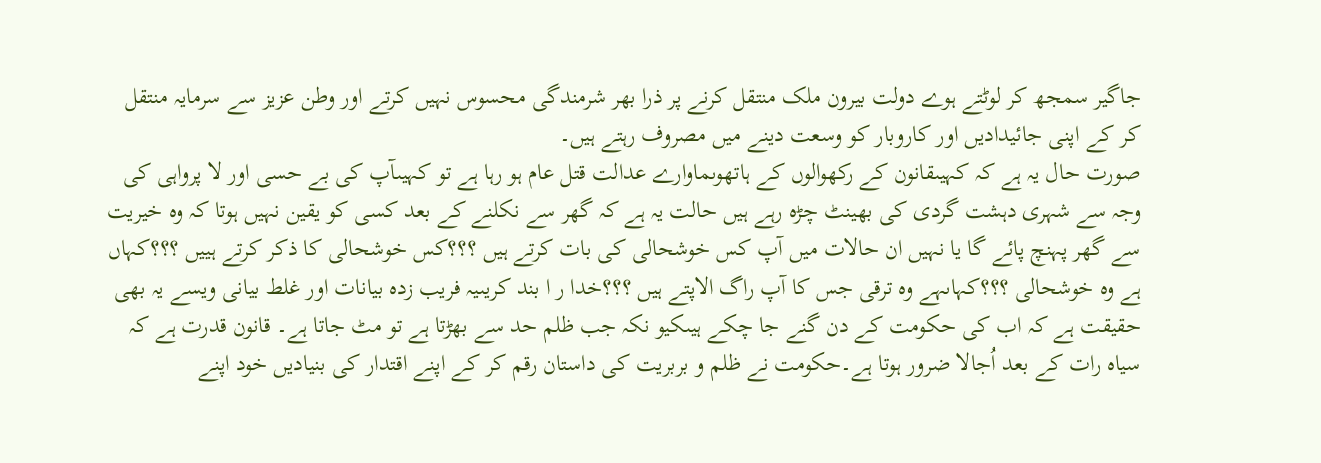جاگیر سمجھ کر لوٹتے ہوے دولت بیرون ملک منتقل کرنے پر ذرا بھر شرمندگی محسوس نہیں کرتے اور وطن عزیز سے سرمایہ منتقل کر کے اپنی جائیدادیں اور کاروبار کو وسعت دینے میں مصروف رہتے ہیں۔
صورت حال یہ ہے کہ کہیںقانون کے رکھوالوں کے ہاتھوںماوارے عدالت قتل عام ہو رہا ہے تو کہیںآپ کی بے حسی اور لا پرواہی کی وجہ سے شہری دہشت گردی کی بھینٹ چڑہ رہے ہیں حالت یہ ہے کہ گھر سے نکلنے کے بعد کسی کو یقین نہیں ہوتا کہ وہ خیریت سے گھر پہنچ پائے گا یا نہیں ان حالات میں آپ کس خوشحالی کی بات کرتے ہیں ؟؟؟کس خوشحالی کا ذکر کرتے ہییں ؟؟؟کہاں ہے وہ خوشحالی ؟؟؟کہاںہے وہ ترقی جس کا آپ راگ الاپتے ہیں ؟؟؟خدا ر ا بند کریںیہ فریب زدہ بیانات اور غلط بیانی ویسے یہ بھی حقیقت ہے کہ اب کی حکومت کے دن گنے جا چکے ہیںکیو نکہ جب ظلم حد سے بھڑتا ہے تو مٹ جاتا ہے۔ قانون قدرت ہے کہ سیاہ رات کے بعد اُجالا ضرور ہوتا ہے۔حکومت نے ظلم و بربریت کی داستان رقم کر کے اپنے اقتدار کی بنیادیں خود اپنے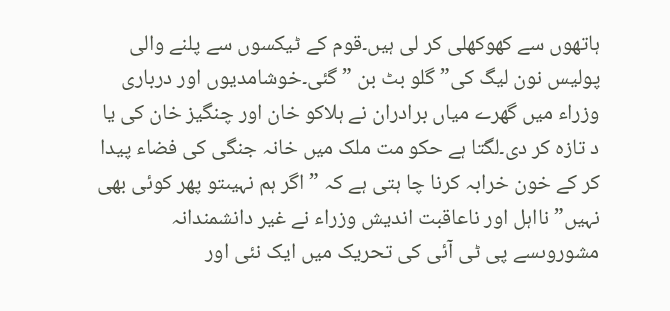ہاتھوں سے کھوکھلی کر لی ہیں۔قوم کے ٹیکسوں سے پلنے والی پولیس نون لیگ کی” گلو بٹ بن ” گئی۔خوشامدیوں اور درباری وزراء میں گھرے میاں برادران نے ہلاکو خان اور چنگیز خان کی یا د تازہ کر دی۔لگتا ہے حکو مت ملک میں خانہ جنگی کی فضاء پیدا کر کے خون خرابہ کرنا چا ہتی ہے کہ ”اگر ہم نہیںتو پھر کوئی بھی نہیں” نااہل اور ناعاقبت اندیش وزراء نے غیر دانشمندانہ مشوروںسے پی ٹی آئی کی تحریک میں ایک نئی اور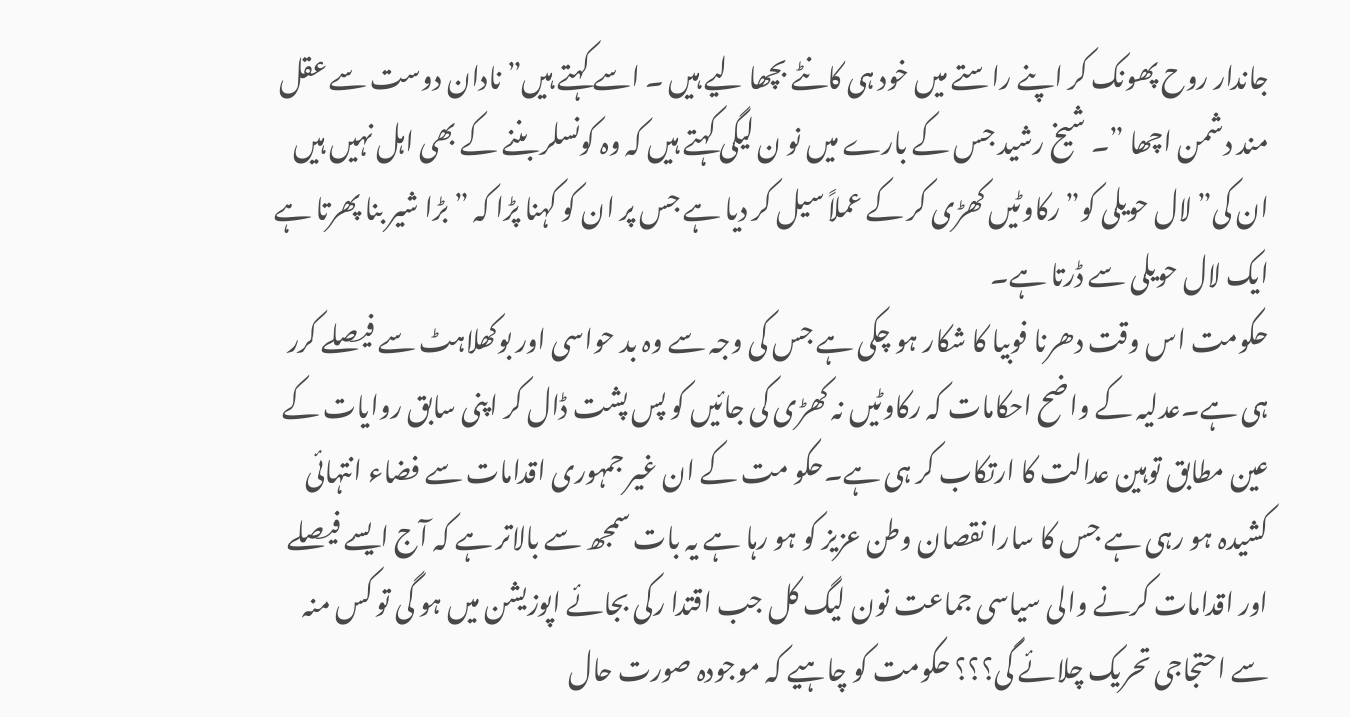جاندار روح پھونک کر اپنے راستے میں خود ہی کانٹے بچھا لیے ہیں ۔ اسے کہتے ہیں” نادان دوست سے عقل مند دشمن اچھا ”۔ شیخ رشید جس کے بارے میں نو ن لیگی کہتے ہیں کہ وہ کونسلر بننے کے بھی اہل نہیں ہیں ان کی” لال حویلی کو” رکاوٹیں کھڑی کر کے عملاً سیل کر دیا ہے جس پر ان کو کہنا پڑا کہ ”بڑا شیر بنا پھرتا ہے ایک لال حویلی سے ڈرتا ہے۔
حکومت اس وقت دھرنا فوبیا کا شکار ہو چکی ہے جس کی وجہ سے وہ بد حواسی اور بوکھلاہٹ سے فیصلے کرر ہی ہے۔عدلیہ کے واضح احکامات کہ رکاوٹیں نہ کھڑی کی جائیں کو پس پشت ڈال کر اپنی سابق روایات کے عین مطابق توہین عدالت کا ارتکاب کر ہی ہے۔حکو مت کے ان غیر جمہوری اقدامات سے فضاء انتہائی کشیدہ ہو رہی ہے جس کا سارا نقصان وطن عزیز کو ہو رہا ہے یہ بات سمجھ سے بالاتر ہے کہ آج ایسے فیصلے اور اقدامات کرنے والی سیاسی جماعت نون لیگ کل جب اقتدا رکی بجائے اپوزیشن میں ہو گی تو کس منہ سے احتجاجی تحریک چلائے گی؟؟؟ حکومت کو چاہیے کہ موجودہ صورت حال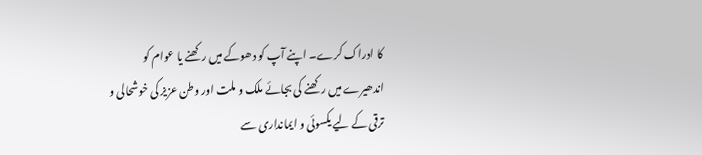کا ادراک کرے۔ اپنے آپ کو دھوکے میں رکھنے یا عوام کو اندھیرے میں رکھنے کی بجائے ملک و ملت اور وطن عزیز کی خوشحالی و ترقی کے لیے یکسوئی و ایمانداری سے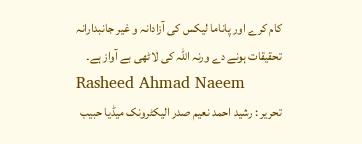کام کرے اور پاناما لیکس کی آزادانہ و غیر جانبدارانہ تحقیقات ہونے دے ورنہ اللہ کی لاٹھی بے آواز ہے۔
Rasheed Ahmad Naeem
تحریر : رشید احمد نعیم صدر الیکٹرونک میڈیا حبیب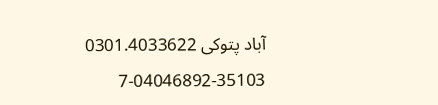آباد پتوکی 0301.4033622 35103-04046892-7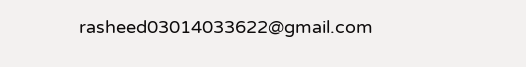rasheed03014033622@gmail.com